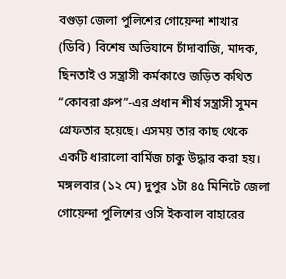বগুড়া জেলা পুলিশের গোয়েন্দা শাখার (ডিবি) বিশেষ অভিযানে চাঁদাবাজি, মাদক, ছিনতাই ও সন্ত্রাসী কর্মকাণ্ডে জড়িত কথিত “কোবরা গ্রুপ”-এর প্রধান শীর্ষ সন্ত্রাসী সুমন গ্রেফতার হয়েছে। এসময় তার কাছ থেকে একটি ধারালো বার্মিজ চাকু উদ্ধার করা হয়। মঙ্গলবার (১২ মে) দুপুর ১টা ৪৫ মিনিটে জেলা গোয়েন্দা পুলিশের ওসি ইকবাল বাহারের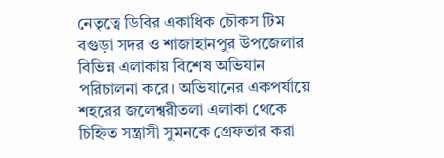নেতৃত্বে ডিবির একাধিক চৌকস টিম বগুড়া সদর ও শাজাহানপুর উপজেলার বিভিন্ন এলাকায় বিশেষ অভিযান পরিচালনা করে। অভিযানের একপর্যায়ে শহরের জলেশ্বরীতলা এলাকা থেকে চিহ্নিত সন্ত্রাসী সুমনকে গ্রেফতার করা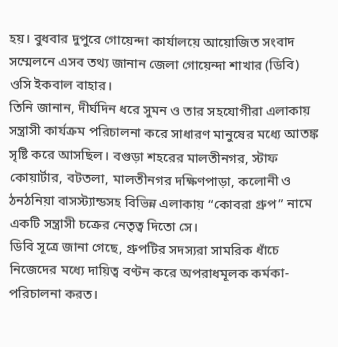হয়। বুধবার দুপুরে গোয়েন্দা কার্যালয়ে আয়োজিত সংবাদ সম্মেলনে এসব তথ্য জানান জেলা গোয়েন্দা শাখার (ডিবি) ওসি ইকবাল বাহার।
তিনি জানান, দীর্ঘদিন ধরে সুমন ও তার সহযোগীরা এলাকায় সন্ত্রাসী কার্যক্রম পরিচালনা করে সাধারণ মানুষের মধ্যে আতঙ্ক সৃষ্টি করে আসছিল। বগুড়া শহরের মালতীনগর, স্টাফ কোয়ার্টার, বটতলা, মালতীনগর দক্ষিণপাড়া, কলোনী ও ঠনঠনিয়া বাসস্ট্যান্ডসহ বিভিন্ন এলাকায় “কোবরা গ্রুপ” নামে একটি সন্ত্রাসী চক্রের নেতৃত্ব দিতো সে।
ডিবি সূত্রে জানা গেছে, গ্রুপটির সদস্যরা সামরিক ধাঁচে নিজেদের মধ্যে দায়িত্ব বণ্টন করে অপরাধমূলক কর্মকা- পরিচালনা করত।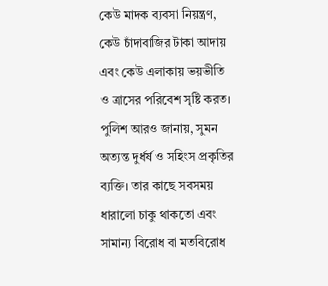কেউ মাদক ব্যবসা নিয়ন্ত্রণ, কেউ চাঁদাবাজির টাকা আদায় এবং কেউ এলাকায় ভয়ভীতি ও ত্রাসের পরিবেশ সৃষ্টি করত।
পুলিশ আরও জানায়, সুমন অত্যন্ত দুর্ধর্ষ ও সহিংস প্রকৃতির ব্যক্তি। তার কাছে সবসময় ধারালো চাকু থাকতো এবং সামান্য বিরোধ বা মতবিরোধ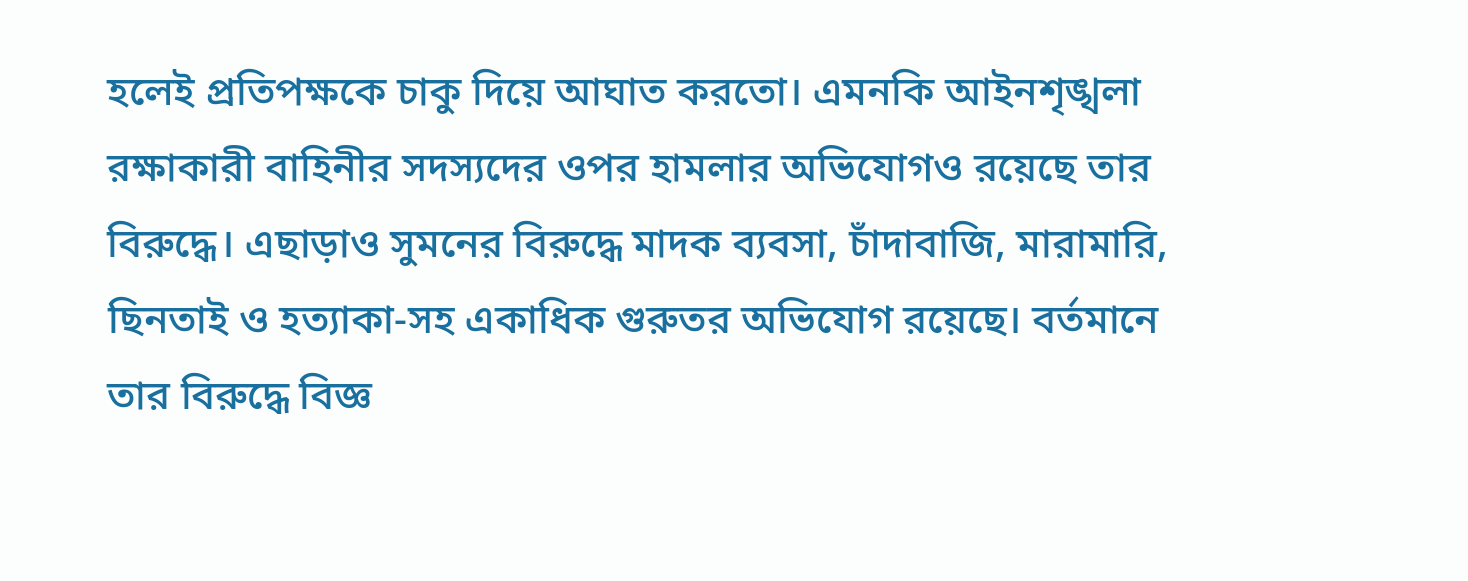হলেই প্রতিপক্ষকে চাকু দিয়ে আঘাত করতো। এমনকি আইনশৃঙ্খলা রক্ষাকারী বাহিনীর সদস্যদের ওপর হামলার অভিযোগও রয়েছে তার বিরুদ্ধে। এছাড়াও সুমনের বিরুদ্ধে মাদক ব্যবসা, চাঁদাবাজি, মারামারি, ছিনতাই ও হত্যাকা-সহ একাধিক গুরুতর অভিযোগ রয়েছে। বর্তমানে তার বিরুদ্ধে বিজ্ঞ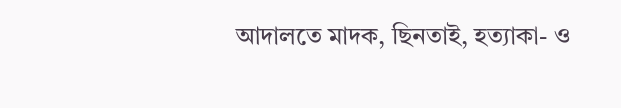আদালতে মাদক, ছিনতাই, হত্যাকা- ও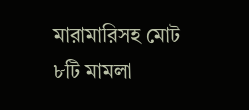মারামারিসহ মোট ৮টি মামলা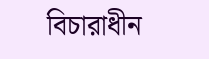বিচারাধীন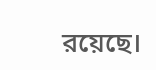রয়েছে।